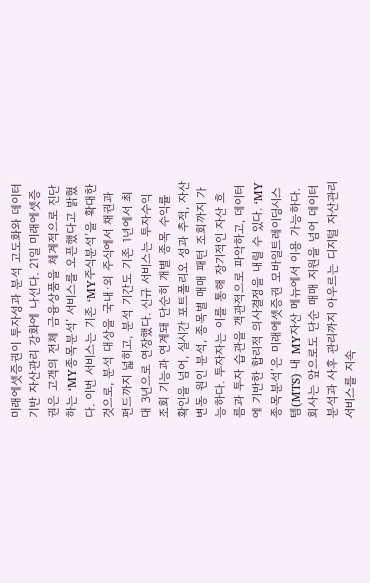미래에셋증권이 투자성과 분석 고도화와 데이터 기반 자산관리 강화에 나선다. 21일 미래에셋증권은 고객의 전체 금융상품을 체계적으로 진단하는 ‘MY종목분석’ 서비스를 오픈했다고 밝혔다. 이번 서비스는 기존 ‘MY주식분석’을 확대한 것으로, 분석 대상을 국내·외 주식에서 채권과 펀드까지 넓히고, 분석 기간도 기존 1년에서 최대 3년으로 연장했다. 신규 서비스는 투자수익 조회 기능과 연계돼 단순히 개별 종목 수익률 확인을 넘어, 실시간 포트폴리오 성과 추적, 자산 변동 원인 분석, 종목별 매매 패턴 조회까지 가능하다. 투자자는 이를 통해 장기적인 자산 흐름과 투자 습관을 객관적으로 파악하고, 데이터에 기반한 합리적 의사결정을 내릴 수 있다. ‘MY종목분석’은 미래에셋증권 모바일트레이딩시스템(MTS) 내 MY자산 메뉴에서 이용 가능하다. 회사는 앞으로도 단순 매매 지원을 넘어 데이터 분석과 사후 관리까지 아우르는 디지털 자산관리 서비스를 지속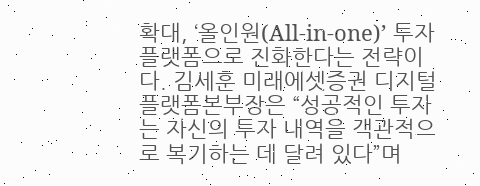확대, ‘올인원(All-in-one)’ 투자 플랫폼으로 진화한다는 전략이다. 김세훈 미래에셋증권 디지털플랫폼본부장은 “성공적인 투자는 자신의 투자 내역을 객관적으로 복기하는 데 달려 있다”며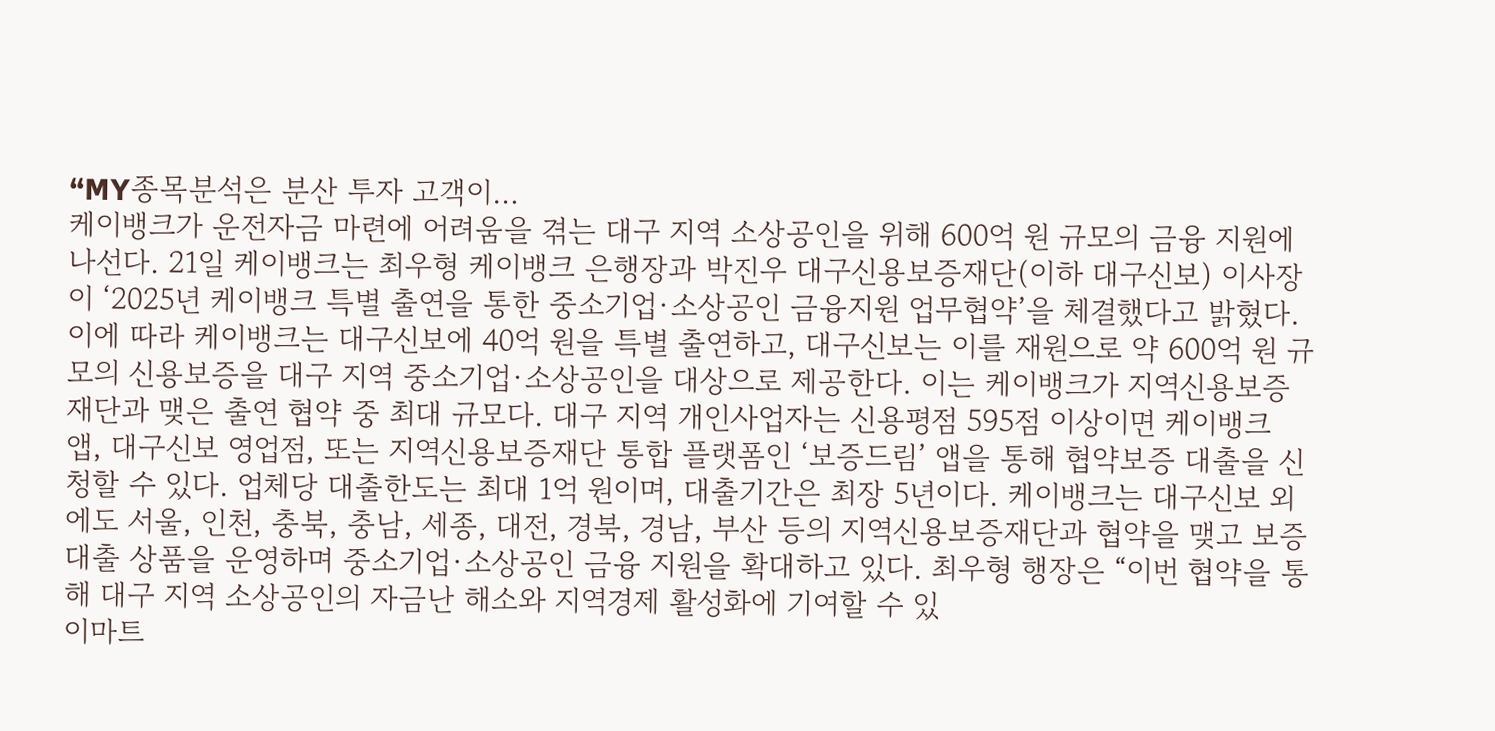“MY종목분석은 분산 투자 고객이…
케이뱅크가 운전자금 마련에 어려움을 겪는 대구 지역 소상공인을 위해 600억 원 규모의 금융 지원에 나선다. 21일 케이뱅크는 최우형 케이뱅크 은행장과 박진우 대구신용보증재단(이하 대구신보) 이사장이 ‘2025년 케이뱅크 특별 출연을 통한 중소기업·소상공인 금융지원 업무협약’을 체결했다고 밝혔다. 이에 따라 케이뱅크는 대구신보에 40억 원을 특별 출연하고, 대구신보는 이를 재원으로 약 600억 원 규모의 신용보증을 대구 지역 중소기업·소상공인을 대상으로 제공한다. 이는 케이뱅크가 지역신용보증재단과 맺은 출연 협약 중 최대 규모다. 대구 지역 개인사업자는 신용평점 595점 이상이면 케이뱅크 앱, 대구신보 영업점, 또는 지역신용보증재단 통합 플랫폼인 ‘보증드림’ 앱을 통해 협약보증 대출을 신청할 수 있다. 업체당 대출한도는 최대 1억 원이며, 대출기간은 최장 5년이다. 케이뱅크는 대구신보 외에도 서울, 인천, 충북, 충남, 세종, 대전, 경북, 경남, 부산 등의 지역신용보증재단과 협약을 맺고 보증대출 상품을 운영하며 중소기업·소상공인 금융 지원을 확대하고 있다. 최우형 행장은 “이번 협약을 통해 대구 지역 소상공인의 자금난 해소와 지역경제 활성화에 기여할 수 있
이마트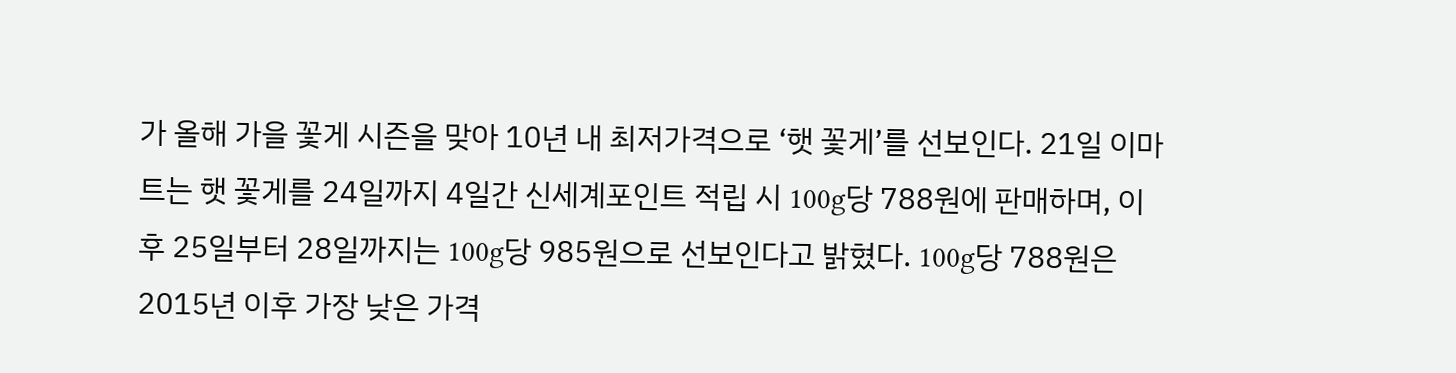가 올해 가을 꽃게 시즌을 맞아 10년 내 최저가격으로 ‘햇 꽃게’를 선보인다. 21일 이마트는 햇 꽃게를 24일까지 4일간 신세계포인트 적립 시 100g당 788원에 판매하며, 이후 25일부터 28일까지는 100g당 985원으로 선보인다고 밝혔다. 100g당 788원은 2015년 이후 가장 낮은 가격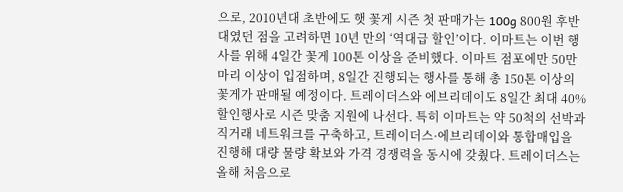으로, 2010년대 초반에도 햇 꽃게 시즌 첫 판매가는 100g 800원 후반대였던 점을 고려하면 10년 만의 ‘역대급 할인’이다. 이마트는 이번 행사를 위해 4일간 꽃게 100톤 이상을 준비했다. 이마트 점포에만 50만 마리 이상이 입점하며, 8일간 진행되는 행사를 통해 총 150톤 이상의 꽃게가 판매될 예정이다. 트레이더스와 에브리데이도 8일간 최대 40% 할인행사로 시즌 맞춤 지원에 나선다. 특히 이마트는 약 50척의 선박과 직거래 네트워크를 구축하고, 트레이더스·에브리데이와 통합매입을 진행해 대량 물량 확보와 가격 경쟁력을 동시에 갖췄다. 트레이더스는 올해 처음으로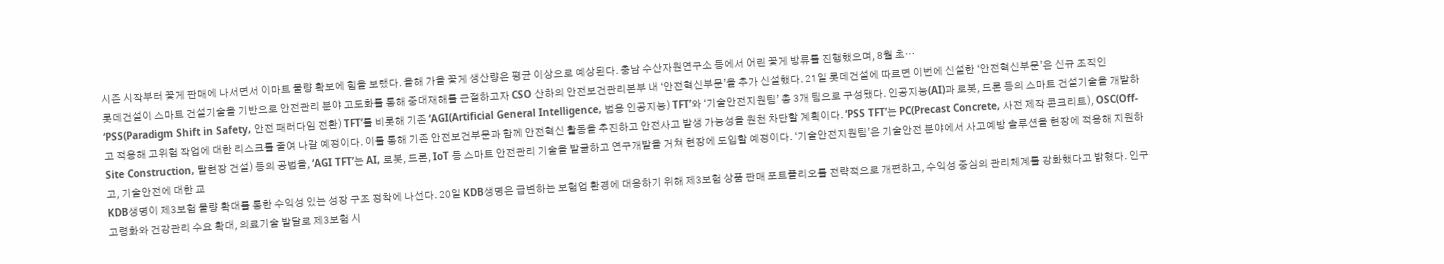시즌 시작부터 꽃게 판매에 나서면서 이마트 물량 확보에 힘을 보탰다. 올해 가을 꽃게 생산량은 평균 이상으로 예상된다. 충남 수산자원연구소 등에서 어린 꽃게 방류를 진행했으며, 8월 초…
롯데건설이 스마트 건설기술을 기반으로 안전관리 분야 고도화를 통해 중대재해를 근절하고자 CSO 산하의 안전보건관리본부 내 ‘안전혁신부문’을 추가 신설했다. 21일 롯데건설에 따르면 이번에 신설한 ‘안전혁신부문’은 신규 조직인 ‘PSS(Paradigm Shift in Safety, 안전 패러다임 전환) TFT’를 비롯해 기존 ‘AGI(Artificial General Intelligence, 범용 인공지능) TFT’와 ‘기술안전지원팀’ 총 3개 팀으로 구성됐다. 인공지능(AI)과 로봇, 드론 등의 스마트 건설기술을 개발하고 적용해 고위험 작업에 대한 리스크를 줄여 나갈 예정이다. 이를 통해 기존 안전보건부문과 함께 안전혁신 활동을 추진하고 안전사고 발생 가능성을 원천 차단할 계획이다. ‘PSS TFT’는 PC(Precast Concrete, 사전 제작 콘크리트), OSC(Off-Site Construction, 탈현장 건설) 등의 공법을, ‘AGI TFT’는 AI, 로봇, 드론, IoT 등 스마트 안전관리 기술을 발굴하고 연구개발을 거쳐 현장에 도입할 예정이다. ‘기술안전지원팀’은 기술안전 분야에서 사고예방 솔루션을 현장에 적용해 지원하고, 기술안전에 대한 교
KDB생명이 제3보험 물량 확대를 통한 수익성 있는 성장 구조 정착에 나선다. 20일 KDB생명은 급변하는 보험업 환경에 대응하기 위해 제3보험 상품 판매 포트폴리오를 전략적으로 개편하고, 수익성 중심의 관리체계를 강화했다고 밝혔다. 인구 고령화와 건강관리 수요 확대, 의료기술 발달로 제3보험 시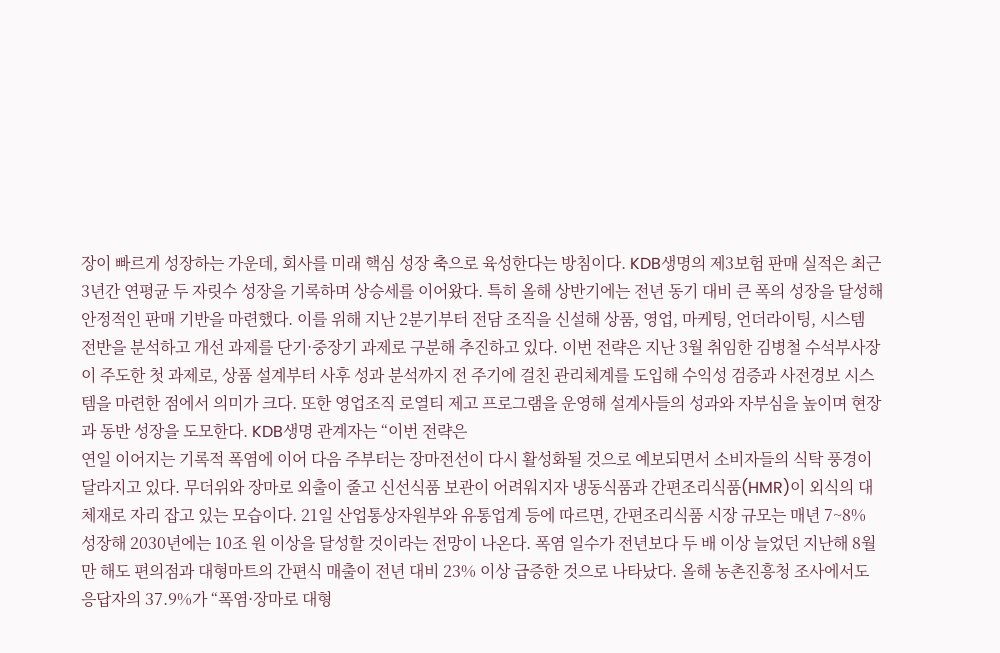장이 빠르게 성장하는 가운데, 회사를 미래 핵심 성장 축으로 육성한다는 방침이다. KDB생명의 제3보험 판매 실적은 최근 3년간 연평균 두 자릿수 성장을 기록하며 상승세를 이어왔다. 특히 올해 상반기에는 전년 동기 대비 큰 폭의 성장을 달성해 안정적인 판매 기반을 마련했다. 이를 위해 지난 2분기부터 전담 조직을 신설해 상품, 영업, 마케팅, 언더라이팅, 시스템 전반을 분석하고 개선 과제를 단기·중장기 과제로 구분해 추진하고 있다. 이번 전략은 지난 3월 취임한 김병철 수석부사장이 주도한 첫 과제로, 상품 설계부터 사후 성과 분석까지 전 주기에 걸친 관리체계를 도입해 수익성 검증과 사전경보 시스템을 마련한 점에서 의미가 크다. 또한 영업조직 로열티 제고 프로그램을 운영해 설계사들의 성과와 자부심을 높이며 현장과 동반 성장을 도모한다. KDB생명 관계자는 “이번 전략은
연일 이어지는 기록적 폭염에 이어 다음 주부터는 장마전선이 다시 활성화될 것으로 예보되면서 소비자들의 식탁 풍경이 달라지고 있다. 무더위와 장마로 외출이 줄고 신선식품 보관이 어려워지자 냉동식품과 간편조리식품(HMR)이 외식의 대체재로 자리 잡고 있는 모습이다. 21일 산업통상자원부와 유통업계 등에 따르면, 간편조리식품 시장 규모는 매년 7~8% 성장해 2030년에는 10조 원 이상을 달성할 것이라는 전망이 나온다. 폭염 일수가 전년보다 두 배 이상 늘었던 지난해 8월만 해도 편의점과 대형마트의 간편식 매출이 전년 대비 23% 이상 급증한 것으로 나타났다. 올해 농촌진흥청 조사에서도 응답자의 37.9%가 “폭염·장마로 대형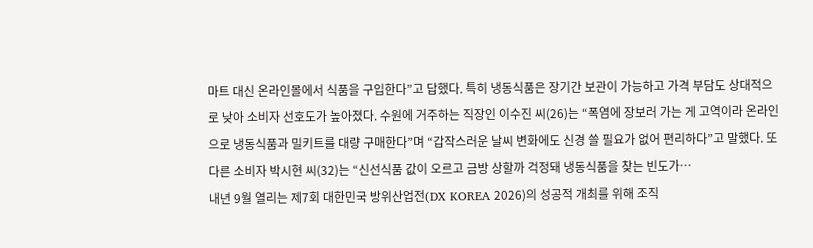마트 대신 온라인몰에서 식품을 구입한다”고 답했다. 특히 냉동식품은 장기간 보관이 가능하고 가격 부담도 상대적으로 낮아 소비자 선호도가 높아졌다. 수원에 거주하는 직장인 이수진 씨(26)는 “폭염에 장보러 가는 게 고역이라 온라인으로 냉동식품과 밀키트를 대량 구매한다”며 “갑작스러운 날씨 변화에도 신경 쓸 필요가 없어 편리하다”고 말했다. 또 다른 소비자 박시현 씨(32)는 “신선식품 값이 오르고 금방 상할까 걱정돼 냉동식품을 찾는 빈도가…
내년 9월 열리는 제7회 대한민국 방위산업전(DX KOREA 2026)의 성공적 개최를 위해 조직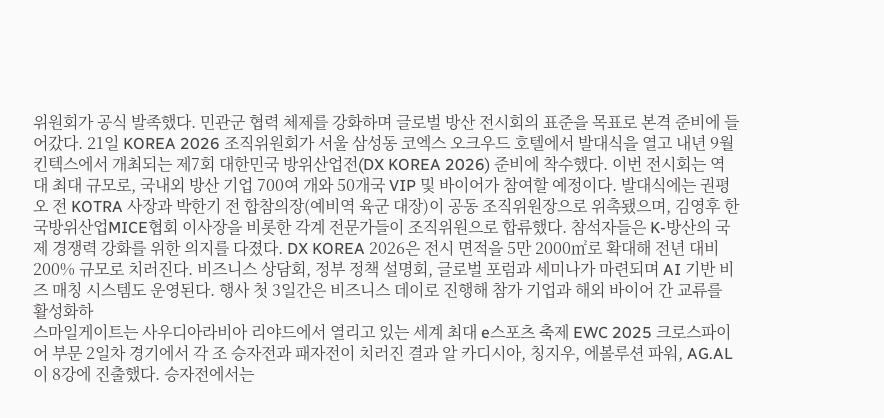위원회가 공식 발족했다. 민관군 협력 체제를 강화하며 글로벌 방산 전시회의 표준을 목표로 본격 준비에 들어갔다. 21일 KOREA 2026 조직위원회가 서울 삼성동 코엑스 오크우드 호텔에서 발대식을 열고 내년 9월 킨텍스에서 개최되는 제7회 대한민국 방위산업전(DX KOREA 2026) 준비에 착수했다. 이번 전시회는 역대 최대 규모로, 국내외 방산 기업 700여 개와 50개국 VIP 및 바이어가 참여할 예정이다. 발대식에는 권평오 전 KOTRA 사장과 박한기 전 합참의장(예비역 육군 대장)이 공동 조직위원장으로 위촉됐으며, 김영후 한국방위산업MICE협회 이사장을 비롯한 각계 전문가들이 조직위원으로 합류했다. 참석자들은 K-방산의 국제 경쟁력 강화를 위한 의지를 다졌다. DX KOREA 2026은 전시 면적을 5만 2000㎡로 확대해 전년 대비 200% 규모로 치러진다. 비즈니스 상담회, 정부 정책 설명회, 글로벌 포럼과 세미나가 마련되며 AI 기반 비즈 매칭 시스템도 운영된다. 행사 첫 3일간은 비즈니스 데이로 진행해 참가 기업과 해외 바이어 간 교류를 활성화하
스마일게이트는 사우디아라비아 리야드에서 열리고 있는 세계 최대 e스포츠 축제 EWC 2025 크로스파이어 부문 2일차 경기에서 각 조 승자전과 패자전이 치러진 결과 알 카디시아, 칭지우, 에볼루션 파워, AG.AL이 8강에 진출했다. 승자전에서는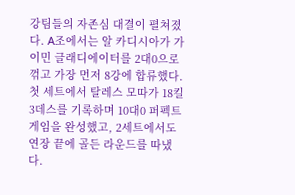강팀들의 자존심 대결이 펼쳐졌다. A조에서는 알 카디시아가 가이민 글래디에이터를 2대0으로 꺾고 가장 먼저 8강에 합류했다. 첫 세트에서 탈레스 모따가 18킬 3데스를 기록하며 10대0 퍼펙트 게임을 완성했고, 2세트에서도 연장 끝에 골든 라운드를 따냈다.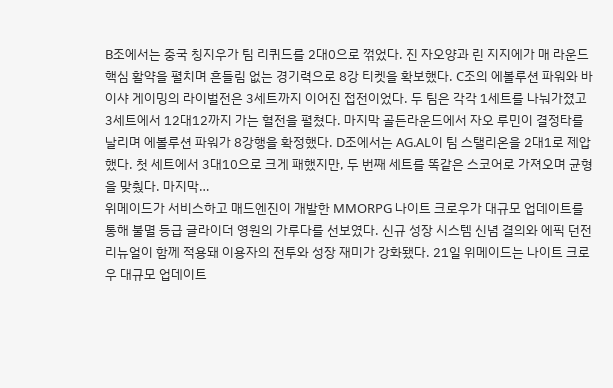B조에서는 중국 칭지우가 팀 리퀴드를 2대0으로 꺾었다. 진 자오양과 린 지지에가 매 라운드 핵심 활약을 펼치며 흔들림 없는 경기력으로 8강 티켓을 확보했다. C조의 에볼루션 파워와 바이샤 게이밍의 라이벌전은 3세트까지 이어진 접전이었다. 두 팀은 각각 1세트를 나눠가졌고 3세트에서 12대12까지 가는 혈전을 펼쳤다. 마지막 골든라운드에서 자오 루민이 결정타를 날리며 에볼루션 파워가 8강행을 확정했다. D조에서는 AG.AL이 팀 스탤리온을 2대1로 제압했다. 첫 세트에서 3대10으로 크게 패했지만, 두 번째 세트를 똑같은 스코어로 가져오며 균형을 맞췄다. 마지막…
위메이드가 서비스하고 매드엔진이 개발한 MMORPG 나이트 크로우가 대규모 업데이트를 통해 불멸 등급 글라이더 영원의 가루다를 선보였다. 신규 성장 시스템 신념 결의와 에픽 던전 리뉴얼이 함께 적용돼 이용자의 전투와 성장 재미가 강화됐다. 21일 위메이드는 나이트 크로우 대규모 업데이트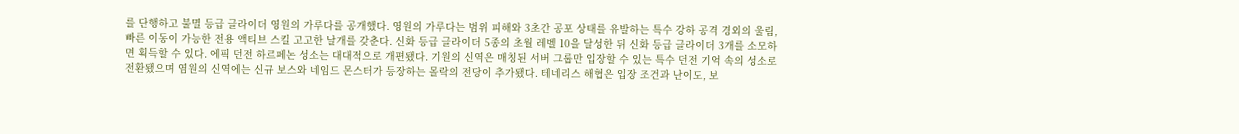를 단행하고 불멸 등급 글라이더 영원의 가루다를 공개했다. 영원의 가루다는 범위 피해와 3초간 공포 상태를 유발하는 특수 강하 공격 경외의 울림, 빠른 이동이 가능한 전용 액티브 스킬 고고한 날개를 갖춘다. 신화 등급 글라이더 5종의 초월 레벨 10을 달성한 뒤 신화 등급 글라이더 3개를 소모하면 획득할 수 있다. 에픽 던전 하르페논 성소는 대대적으로 개편됐다. 기원의 신역은 매칭된 서버 그룹만 입장할 수 있는 특수 던전 기억 속의 성소로 전환됐으며 염원의 신역에는 신규 보스와 네임드 몬스터가 등장하는 몰락의 전당이 추가됐다. 테네리스 해협은 입장 조건과 난이도, 보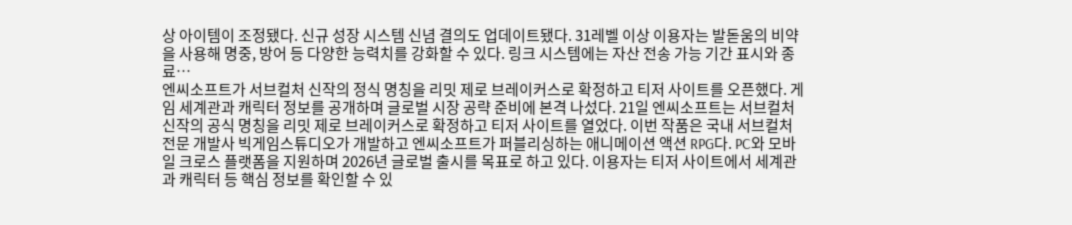상 아이템이 조정됐다. 신규 성장 시스템 신념 결의도 업데이트됐다. 31레벨 이상 이용자는 발돋움의 비약을 사용해 명중, 방어 등 다양한 능력치를 강화할 수 있다. 링크 시스템에는 자산 전송 가능 기간 표시와 종료…
엔씨소프트가 서브컬처 신작의 정식 명칭을 리밋 제로 브레이커스로 확정하고 티저 사이트를 오픈했다. 게임 세계관과 캐릭터 정보를 공개하며 글로벌 시장 공략 준비에 본격 나섰다. 21일 엔씨소프트는 서브컬처 신작의 공식 명칭을 리밋 제로 브레이커스로 확정하고 티저 사이트를 열었다. 이번 작품은 국내 서브컬처 전문 개발사 빅게임스튜디오가 개발하고 엔씨소프트가 퍼블리싱하는 애니메이션 액션 RPG다. PC와 모바일 크로스 플랫폼을 지원하며 2026년 글로벌 출시를 목표로 하고 있다. 이용자는 티저 사이트에서 세계관과 캐릭터 등 핵심 정보를 확인할 수 있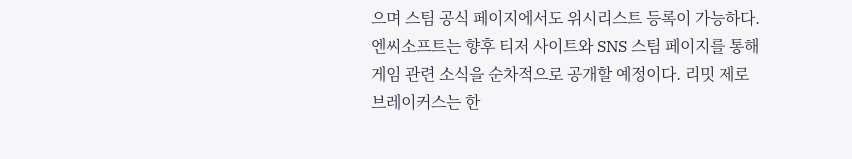으며 스팀 공식 페이지에서도 위시리스트 등록이 가능하다. 엔씨소프트는 향후 티저 사이트와 SNS 스팀 페이지를 통해 게임 관련 소식을 순차적으로 공개할 예정이다. 리밋 제로 브레이커스는 한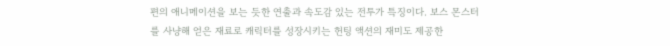편의 애니메이션을 보는 듯한 연출과 속도감 있는 전투가 특징이다. 보스 몬스터를 사냥해 얻은 재료로 캐릭터를 성장시키는 헌팅 액션의 재미도 제공한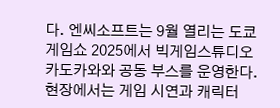다. 엔씨소프트는 9월 열리는 도쿄게임쇼 2025에서 빅게임스튜디오 카도카와와 공동 부스를 운영한다. 현장에서는 게임 시연과 캐릭터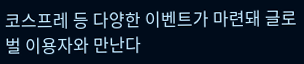코스프레 등 다양한 이벤트가 마련돼 글로벌 이용자와 만난다